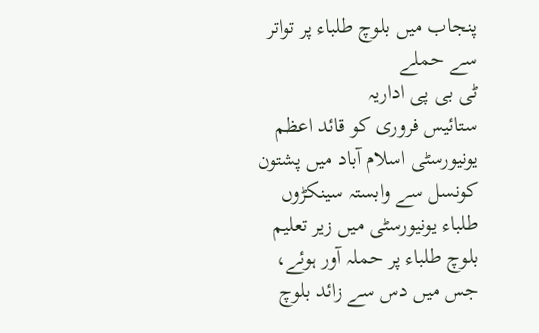پنجاب میں بلوچ طلباء پر تواتر سے حملے
ٹی بی پی اداریہ
ستائیس فروری کو قائد اعظم یونیورسٹی اسلام آباد میں پشتون کونسل سے وابستہ سینکڑوں طلباء یونیورسٹی میں زیر تعلیم بلوچ طلباء پر حملہ آور ہوئے، جس میں دس سے زائد بلوچ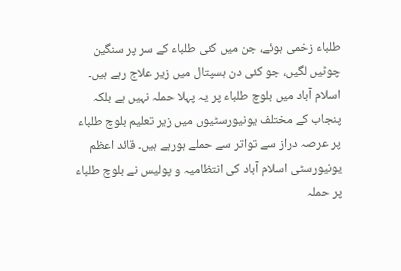طلباء زخمی ہوئے، جن میں کئی طلباء کے سر پر سنگین چوٹیں لگیں، جو کئی دن ہسپتال میں زیر علاج رہے ہیں۔
اسلام آباد میں بلوچ طلباء پر یہ پہلا حملہ نہیں ہے بلکہ پنجاب کے مختلف یونیورسٹیوں میں زیر تعلیم بلوچ طلباء پر عرصہ دراز سے تواتر سے حملے ہورہے ہیں۔ قائد اعظم یونیورسٹی اسلام آباد کی انتظامیہ و پولیس نے بلوچ طلباء پر حملہ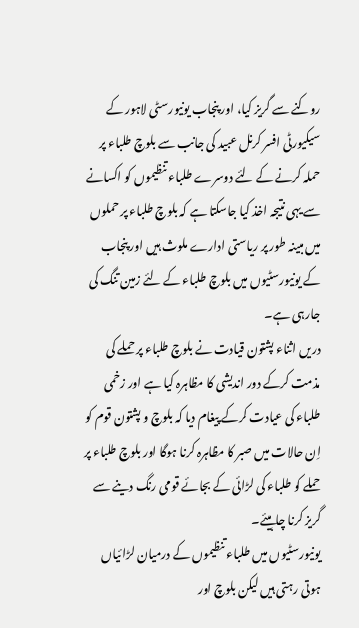روکنے سے گریز کیا، اور پنجاب یونیورسٹی لاہور کے سیکیورٹی افسر کرنل عبید کی جانب سے بلوچ طلباء پر حملہ کرنے کے لئے دوسرے طلباء تنظیموں کو اکسانے سے یہی نتیجہ اخذ کیا جاسکتا ہے کہ بلوچ طلباء پر حملوں میں مبینہ طور پر ریاستی ادارے ملوث ہیں اور پنجاب کے یونیورسٹیوں میں بلوچ طلباء کے لئے زمین تنگ کی جارہی ہے۔
دریں اثناء پشتون قیادت نے بلوچ طلباء پر حملے کی مذمت کرکے دور اندیشی کا مظاہرہ کیا ہے اور زخمی طلباء کی عیادت کرکے پیغام دیا کہ بلوچ و پشتون قوم کو اِن حالات میں صبر کا مظاہرہ کرنا ہوگا اور بلوچ طلباء پر حملے کو طلباء کی لڑائی کے بجائے قومی رنگ دینے سے گریز کرنا چاہیئے۔
یونیورسٹیوں میں طلباء تنظیموں کے درمیان لڑائیاں ہوتی رہتی ہیں لیکن بلوچ اور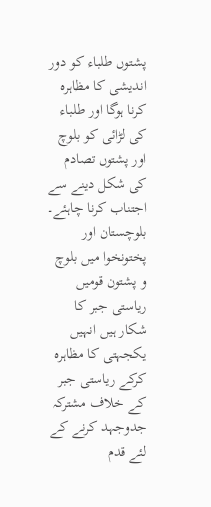پشتوں طلباء کو دور اندیشی کا مظاہرہ کرنا ہوگا اور طلباء کی لڑائی کو بلوچ اور پشتوں تصادم کی شکل دینے سے اجتناب کرنا چاہئے۔ بلوچستان اور پختونخوا میں بلوچ و پشتون قومیں ریاستی جبر کا شکار ہیں انہیں یکجہتی کا مظاہرہ کرکے ریاستی جبر کے خلاف مشترکہ جدوجہد کرنے کے لئے قدم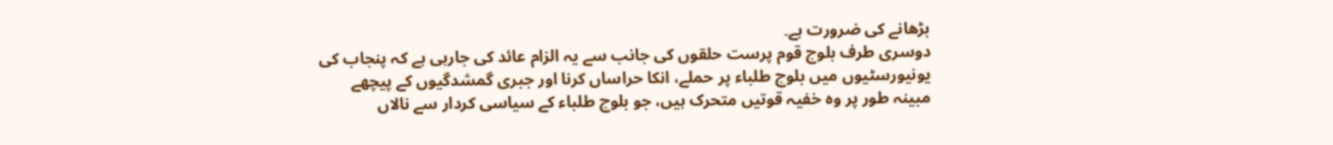بڑھانے کی ضرورت ہے۔
دوسری طرف بلوچ قوم پرست حلقوں کی جانب سے یہ الزام عائد کی جارہی ہے کہ پنجاب کی یونیورسٹیوں میں بلوچ طلباء پر حملے، انکا حراساں کرنا اور جبری گمشدگیوں کے پیچھے مبینہ طور پر وہ خفیہ قوتیں متحرک ہیں، جو بلوچ طلباء کے سیاسی کردار سے نالاں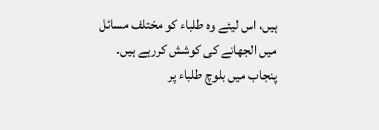ہیں، اس لیئے وہ طلباء کو مختلف مسائل میں الجھانے کی کوشش کررہے ہیں۔
پنجاب میں بلوچ طلباء پر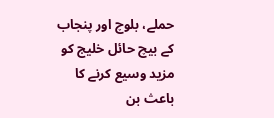حملے، بلوچ اور پنجاب کے بیچ حائل خلیج کو مزید وسیع کرنے کا باعث بن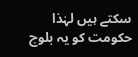سکتے ہیں لہٰذا حکومت کو یہ بلوچ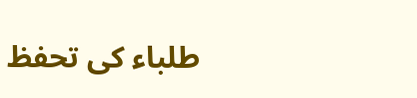طلباء کی تحفظ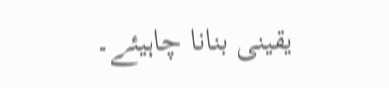یقینی بنانا چاہیئے۔